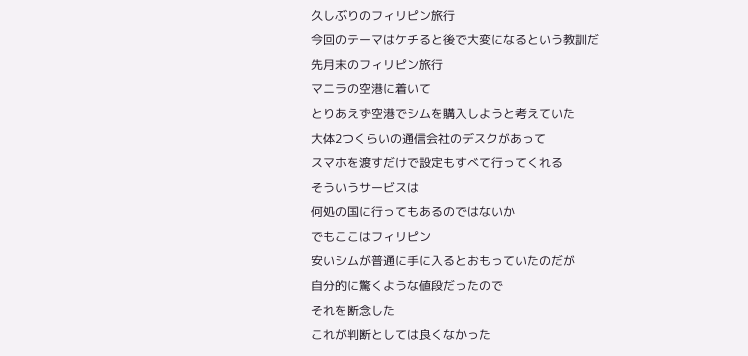久しぶりのフィリピン旅行
今回のテーマはケチると後で大変になるという教訓だ
先月末のフィリピン旅行
マニラの空港に着いて
とりあえず空港でシムを購入しようと考えていた
大体2つくらいの通信会社のデスクがあって
スマホを渡すだけで設定もすべて行ってくれる
そういうサービスは
何処の国に行ってもあるのではないか
でもここはフィリピン
安いシムが普通に手に入るとおもっていたのだが
自分的に驚くような値段だったので
それを断念した
これが判断としては良くなかった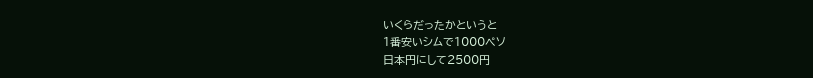いくらだったかというと
1番安いシムで1000ペソ
日本円にして2500円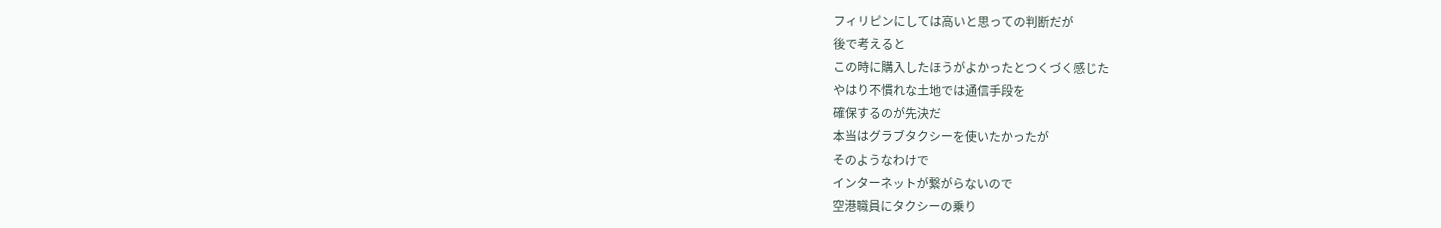フィリピンにしては高いと思っての判断だが
後で考えると
この時に購入したほうがよかったとつくづく感じた
やはり不慣れな土地では通信手段を
確保するのが先決だ
本当はグラブタクシーを使いたかったが
そのようなわけで
インターネットが繋がらないので
空港職員にタクシーの乗り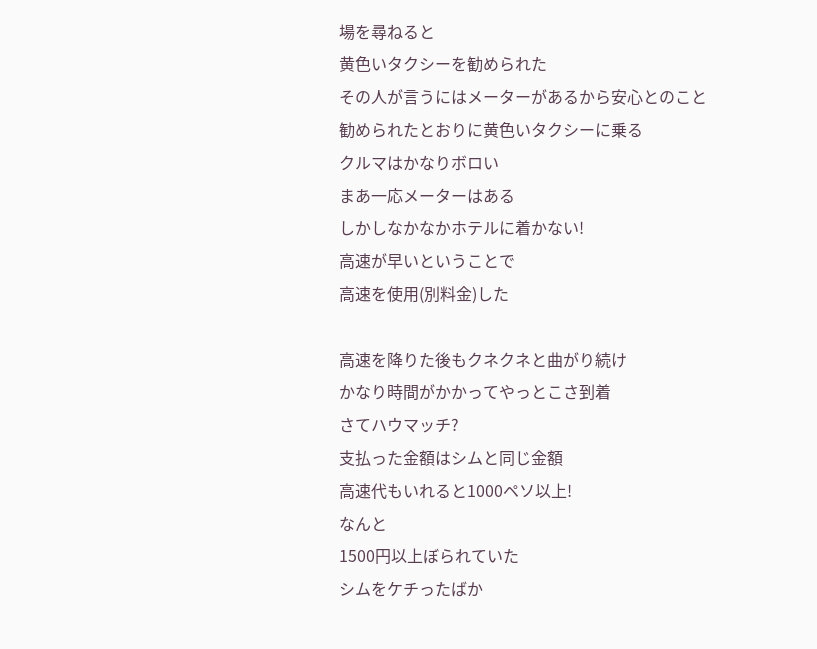場を尋ねると
黄色いタクシーを勧められた
その人が言うにはメーターがあるから安心とのこと
勧められたとおりに黄色いタクシーに乗る
クルマはかなりボロい
まあ一応メーターはある
しかしなかなかホテルに着かない!
高速が早いということで
高速を使用(別料金)した

高速を降りた後もクネクネと曲がり続け
かなり時間がかかってやっとこさ到着
さてハウマッチ?
支払った金額はシムと同じ金額
高速代もいれると1000ペソ以上!
なんと
1500円以上ぼられていた
シムをケチったばか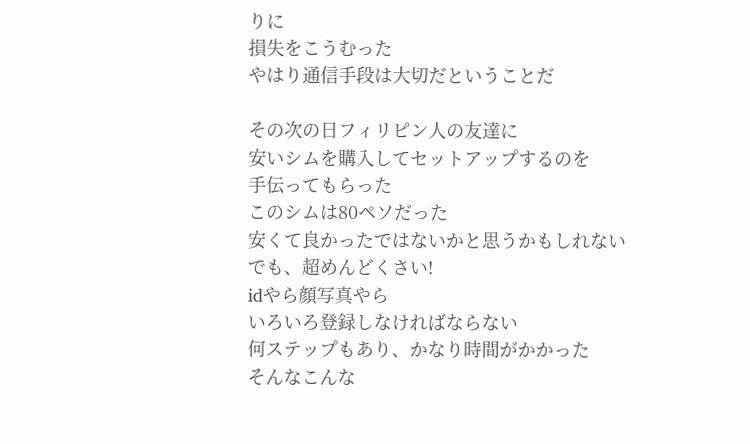りに
損失をこうむった
やはり通信手段は大切だということだ

その次の日フィリピン人の友達に
安いシムを購入してセットアップするのを
手伝ってもらった
このシムは80ペソだった
安くて良かったではないかと思うかもしれない
でも、超めんどくさい!
idやら顔写真やら
いろいろ登録しなければならない
何ステップもあり、かなり時間がかかった
そんなこんな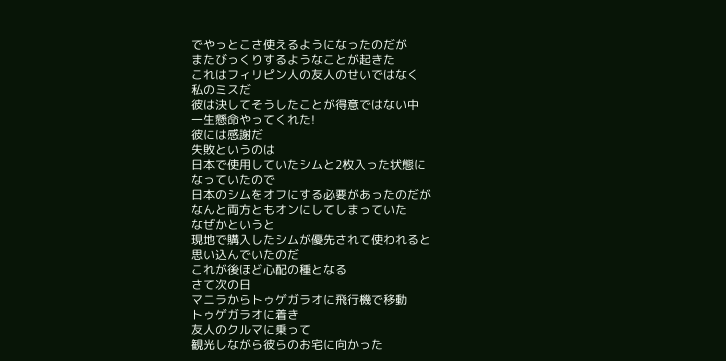でやっとこさ使えるようになったのだが
またびっくりするようなことが起きた
これはフィリピン人の友人のせいではなく
私のミスだ
彼は決してそうしたことが得意ではない中
一生懸命やってくれた!
彼には感謝だ
失敗というのは
日本で使用していたシムと2枚入った状態に
なっていたので
日本のシムをオフにする必要があったのだが
なんと両方ともオンにしてしまっていた
なぜかというと
現地で購入したシムが優先されて使われると
思い込んでいたのだ
これが後ほど心配の種となる
さて次の日
マニラからトゥゲガラオに飛行機で移動
トゥゲガラオに着き
友人のクルマに乗って
観光しながら彼らのお宅に向かった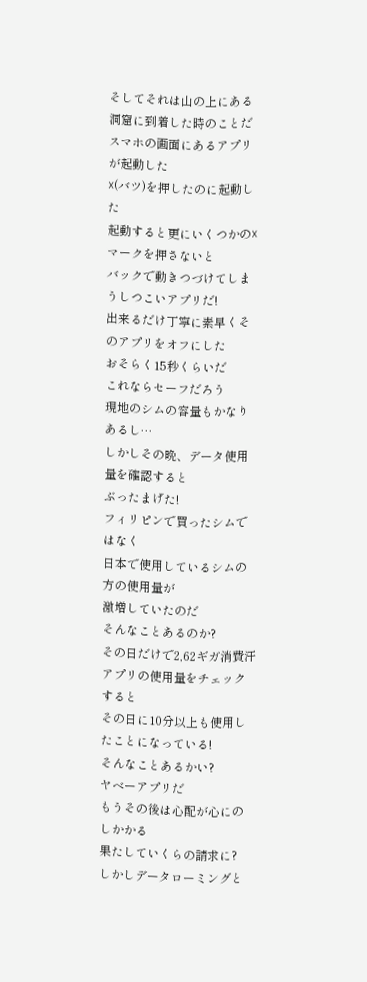そしてそれは山の上にある洞窟に到着した時のことだ
スマホの画面にあるアプリが起動した
☓(バツ)を押したのに起動した
起動すると更にいくつかの☓マークを押さないと
バックで動きつづけてしまうしつこいアプリだ!
出来るだけ丁寧に素早くそのアプリをオフにした
おそらく15秒くらいだ
これならセーフだろう
現地のシムの容量もかなりあるし…
しかしその晩、データ使用量を確認すると
ぶったまげた!
フィリピンで買ったシムではなく
日本で使用しているシムの方の使用量が
激増していたのだ
そんなことあるのか?
その日だけで2,62ギガ消費汗
アプリの使用量をチェックすると
その日に10分以上も使用したことになっている!
そんなことあるかい?
ヤベーアプリだ
もうその後は心配が心にのしかかる
果たしていくらの請求に?
しかしデータローミングと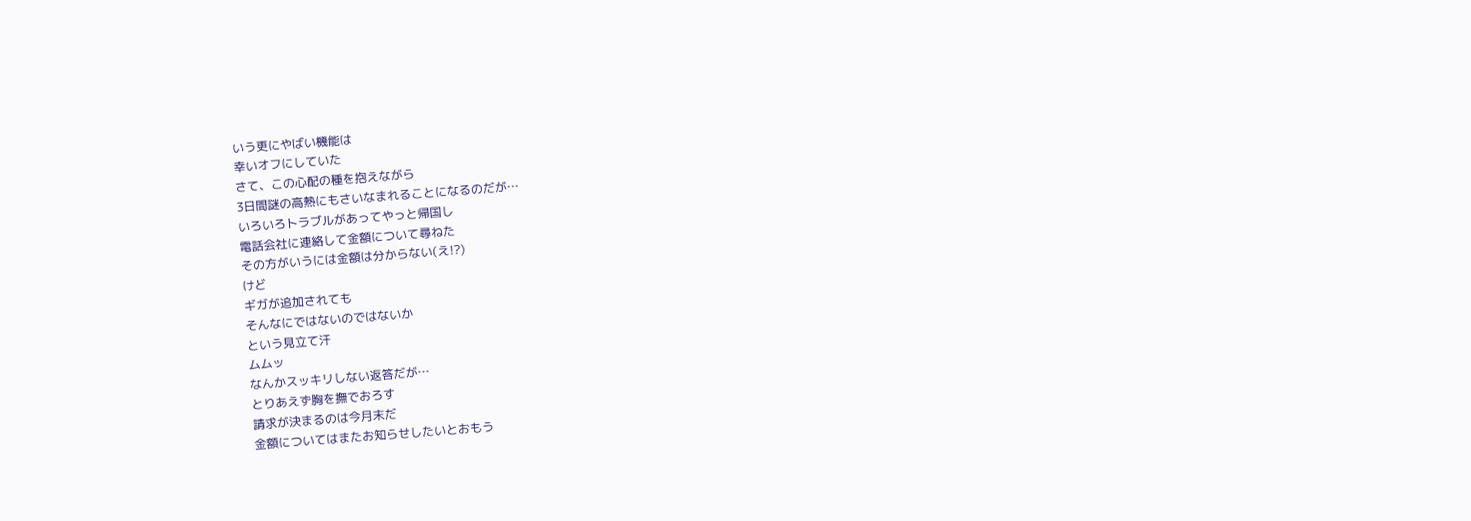いう更にやばい機能は
幸いオフにしていた
さて、この心配の種を抱えながら
3日間謎の高熱にもさいなまれることになるのだが…
いろいろトラブルがあってやっと帰国し
電話会社に連絡して金額について尋ねた
その方がいうには金額は分からない(え!?)
けど
ギガが追加されても
そんなにではないのではないか
という見立て汗
ムムッ
なんかスッキリしない返答だが…
とりあえず胸を撫でおろす
請求が決まるのは今月末だ
金額についてはまたお知らせしたいとおもう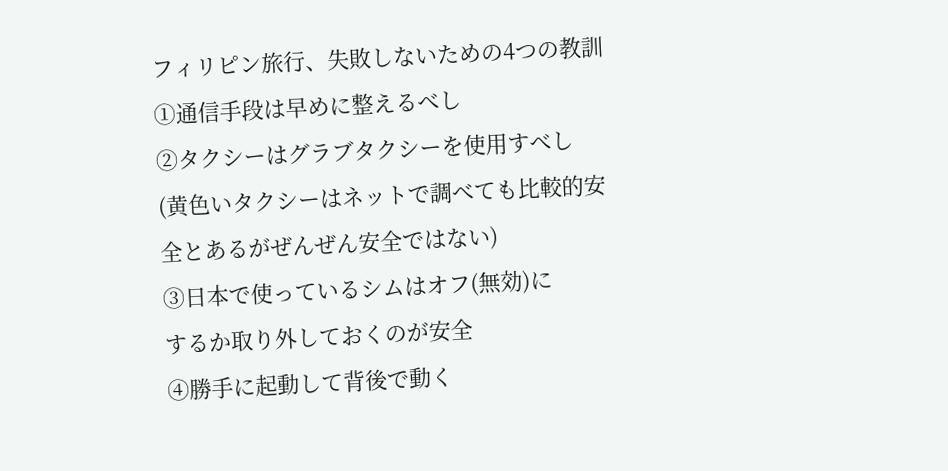フィリピン旅行、失敗しないための4つの教訓
①通信手段は早めに整えるべし
②タクシーはグラブタクシーを使用すべし
(黄色いタクシーはネットで調べても比較的安
全とあるがぜんぜん安全ではない)
③日本で使っているシムはオフ(無効)に
するか取り外しておくのが安全
④勝手に起動して背後で動く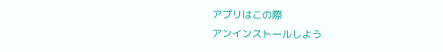アプリはこの際
アンインストールしよう